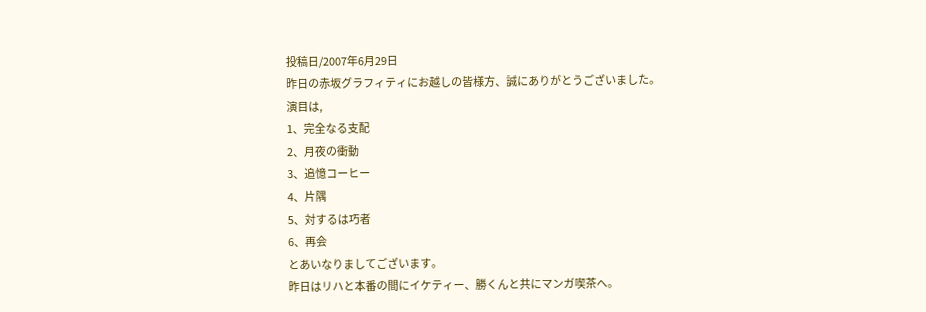投稿日/2007年6月29日
昨日の赤坂グラフィティにお越しの皆様方、誠にありがとうございました。
演目は,
1、完全なる支配
2、月夜の衝動
3、追憶コーヒー
4、片隅
5、対するは巧者
6、再会
とあいなりましてございます。
昨日はリハと本番の間にイケティー、勝くんと共にマンガ喫茶へ。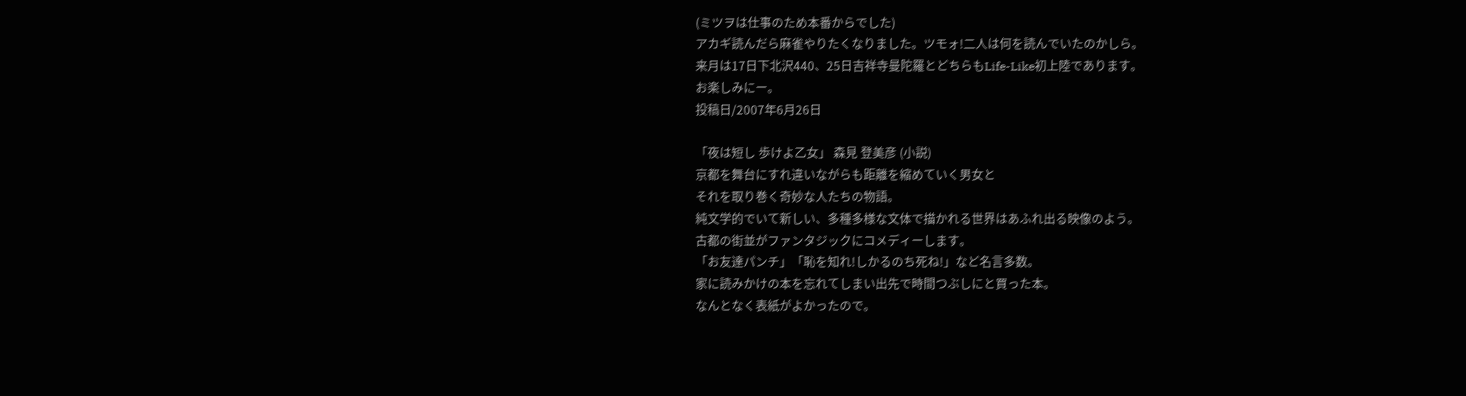(ミツヲは仕事のため本番からでした)
アカギ読んだら麻雀やりたくなりました。ツモォ!二人は何を読んでいたのかしら。
来月は17日下北沢440、25日吉祥寺曼陀羅とどちらもLife-Like初上陸であります。
お楽しみにー。
投稿日/2007年6月26日

「夜は短し 歩けよ乙女」 森見 登美彦 (小説)
京都を舞台にすれ違いながらも距離を縮めていく男女と
それを取り巻く奇妙な人たちの物語。
純文学的でいて新しい、多種多様な文体で描かれる世界はあふれ出る映像のよう。
古都の街並がファンタジックにコメディーします。
「お友達パンチ」「恥を知れ!しかるのち死ね!」など名言多数。
家に読みかけの本を忘れてしまい出先で時間つぶしにと買った本。
なんとなく表紙がよかったので。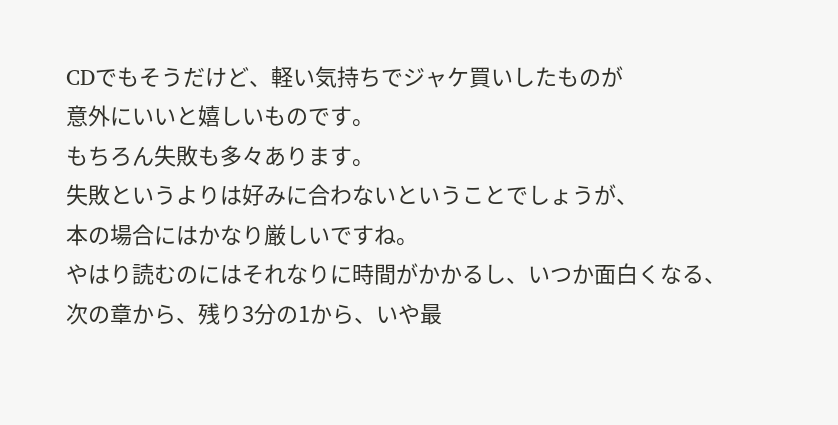CDでもそうだけど、軽い気持ちでジャケ買いしたものが
意外にいいと嬉しいものです。
もちろん失敗も多々あります。
失敗というよりは好みに合わないということでしょうが、
本の場合にはかなり厳しいですね。
やはり読むのにはそれなりに時間がかかるし、いつか面白くなる、
次の章から、残り3分の1から、いや最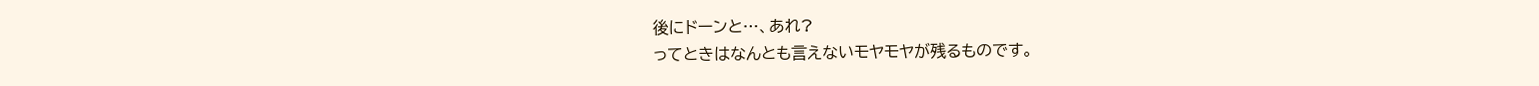後にドーンと…、あれ?
ってときはなんとも言えないモヤモヤが残るものです。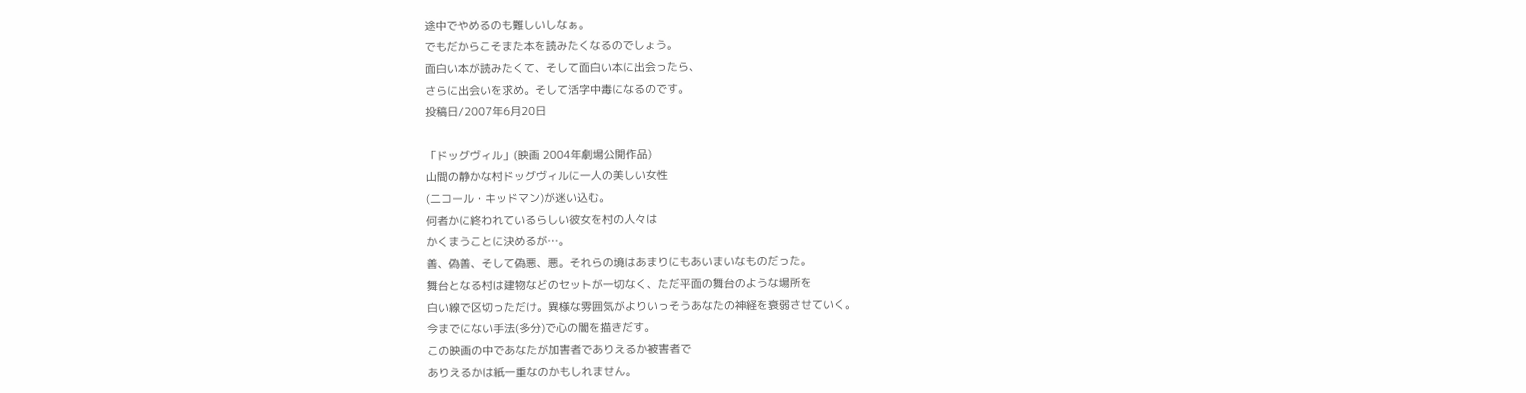途中でやめるのも難しいしなぁ。
でもだからこそまた本を読みたくなるのでしょう。
面白い本が読みたくて、そして面白い本に出会ったら、
さらに出会いを求め。そして活字中毒になるのです。
投稿日/2007年6月20日

「ドッグヴィル」(映画 2004年劇場公開作品)
山間の静かな村ドッグヴィルに一人の美しい女性
(二コール・キッドマン)が迷い込む。
何者かに終われているらしい彼女を村の人々は
かくまうことに決めるが…。
善、偽善、そして偽悪、悪。それらの境はあまりにもあいまいなものだった。
舞台となる村は建物などのセットが一切なく、ただ平面の舞台のような場所を
白い線で区切っただけ。異様な雰囲気がよりいっそうあなたの神経を衰弱させていく。
今までにない手法(多分)で心の闇を描きだす。
この映画の中であなたが加害者でありえるか被害者で
ありえるかは紙一重なのかもしれません。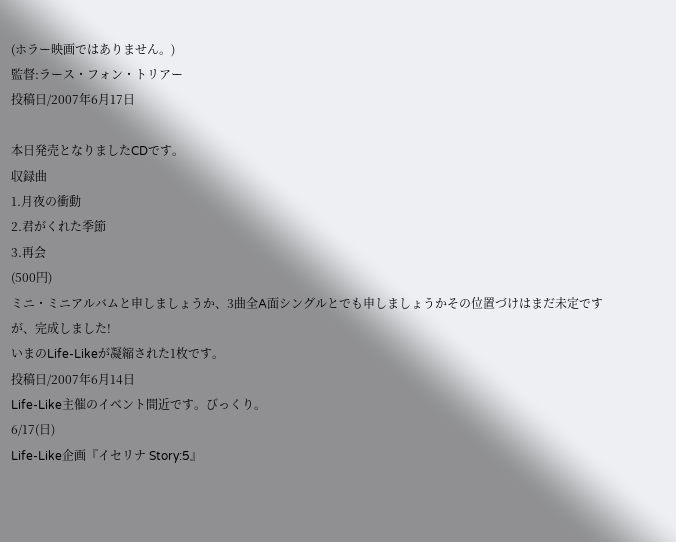(ホラー映画ではありません。)
監督:ラース・フォン・トリアー
投稿日/2007年6月17日

本日発売となりましたCDです。
収録曲
1.月夜の衝動
2.君がくれた季節
3.再会
(500円)
ミニ・ミニアルバムと申しましょうか、3曲全A面シングルとでも申しましょうかその位置づけはまだ未定ですが、完成しました!
いまのLife-Likeが凝縮された1枚です。
投稿日/2007年6月14日
Life-Like主催のイベント間近です。びっくり。
6/17(日)
Life-Like企画『イセリナ Story:5』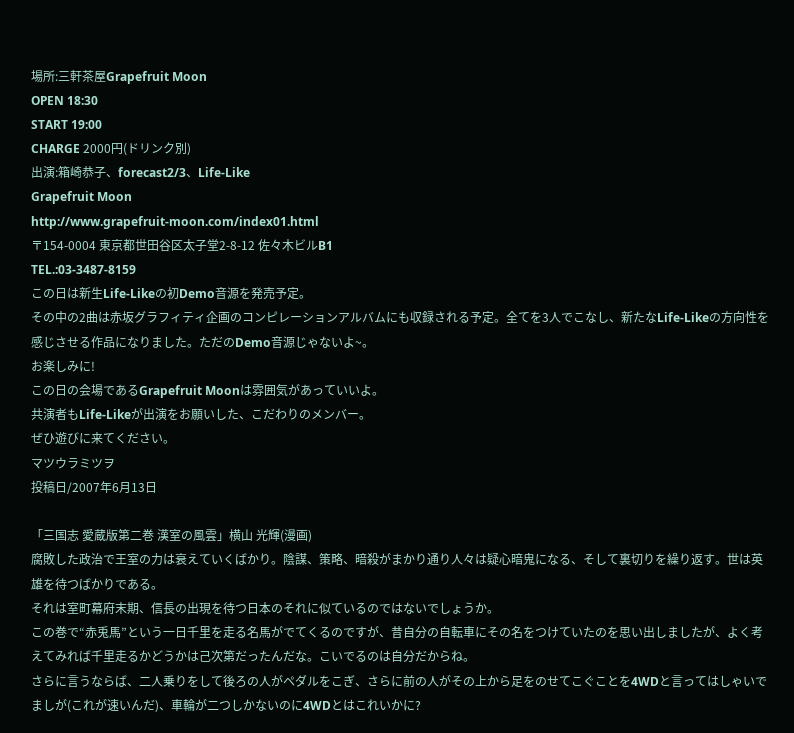場所:三軒茶屋Grapefruit Moon
OPEN 18:30
START 19:00
CHARGE 2000円(ドリンク別)
出演:箱崎恭子、forecast2/3、Life-Like
Grapefruit Moon
http://www.grapefruit-moon.com/index01.html
〒154-0004 東京都世田谷区太子堂2-8-12 佐々木ビルB1
TEL.:03-3487-8159
この日は新生Life-Likeの初Demo音源を発売予定。
その中の2曲は赤坂グラフィティ企画のコンピレーションアルバムにも収録される予定。全てを3人でこなし、新たなLife-Likeの方向性を感じさせる作品になりました。ただのDemo音源じゃないよ~。
お楽しみに!
この日の会場であるGrapefruit Moonは雰囲気があっていいよ。
共演者もLife-Likeが出演をお願いした、こだわりのメンバー。
ぜひ遊びに来てください。
マツウラミツヲ
投稿日/2007年6月13日

「三国志 愛蔵版第二巻 漢室の風雲」横山 光輝(漫画)
腐敗した政治で王室の力は衰えていくばかり。陰謀、策略、暗殺がまかり通り人々は疑心暗鬼になる、そして裏切りを繰り返す。世は英雄を待つばかりである。
それは室町幕府末期、信長の出現を待つ日本のそれに似ているのではないでしょうか。
この巻で“赤兎馬”という一日千里を走る名馬がでてくるのですが、昔自分の自転車にその名をつけていたのを思い出しましたが、よく考えてみれば千里走るかどうかは己次第だったんだな。こいでるのは自分だからね。
さらに言うならば、二人乗りをして後ろの人がペダルをこぎ、さらに前の人がその上から足をのせてこぐことを4WDと言ってはしゃいでましが(これが速いんだ)、車輪が二つしかないのに4WDとはこれいかに?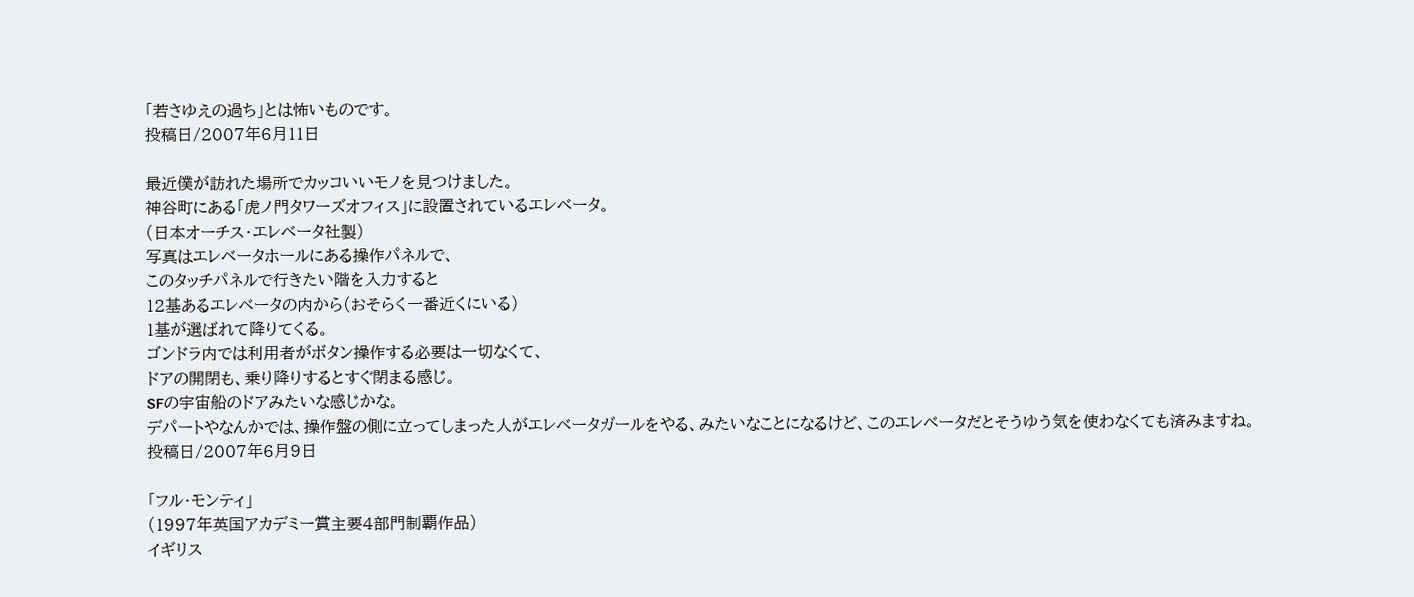「若さゆえの過ち」とは怖いものです。
投稿日/2007年6月11日

最近僕が訪れた場所でカッコいいモノを見つけました。
神谷町にある「虎ノ門タワーズオフィス」に設置されているエレベータ。
(日本オーチス・エレベータ社製)
写真はエレベータホールにある操作パネルで、
このタッチパネルで行きたい階を入力すると
12基あるエレベータの内から(おそらく一番近くにいる)
1基が選ばれて降りてくる。
ゴンドラ内では利用者がボタン操作する必要は一切なくて、
ドアの開閉も、乗り降りするとすぐ閉まる感じ。
SFの宇宙船のドアみたいな感じかな。
デパートやなんかでは、操作盤の側に立ってしまった人がエレベータガールをやる、みたいなことになるけど、このエレベータだとそうゆう気を使わなくても済みますね。
投稿日/2007年6月9日

「フル・モンティ」
(1997年英国アカデミー賞主要4部門制覇作品)
イギリス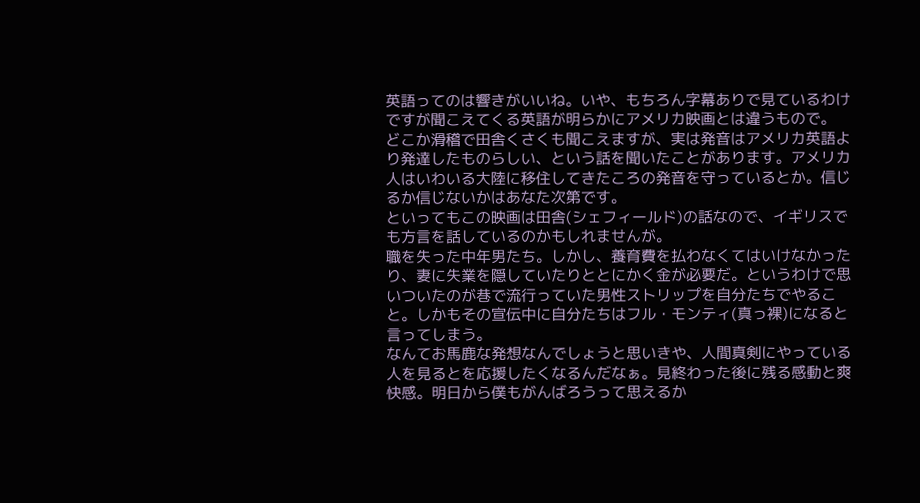英語ってのは響きがいいね。いや、もちろん字幕ありで見ているわけですが聞こえてくる英語が明らかにアメリカ映画とは違うもので。
どこか滑稽で田舎くさくも聞こえますが、実は発音はアメリカ英語より発達したものらしい、という話を聞いたことがあります。アメリカ人はいわいる大陸に移住してきたころの発音を守っているとか。信じるか信じないかはあなた次第です。
といってもこの映画は田舎(シェフィールド)の話なので、イギリスでも方言を話しているのかもしれませんが。
職を失った中年男たち。しかし、養育費を払わなくてはいけなかったり、妻に失業を隠していたりととにかく金が必要だ。というわけで思いついたのが巷で流行っていた男性ストリップを自分たちでやること。しかもその宣伝中に自分たちはフル・モンティ(真っ裸)になると言ってしまう。
なんてお馬鹿な発想なんでしょうと思いきや、人間真剣にやっている人を見るとを応援したくなるんだなぁ。見終わった後に残る感動と爽快感。明日から僕もがんばろうって思えるか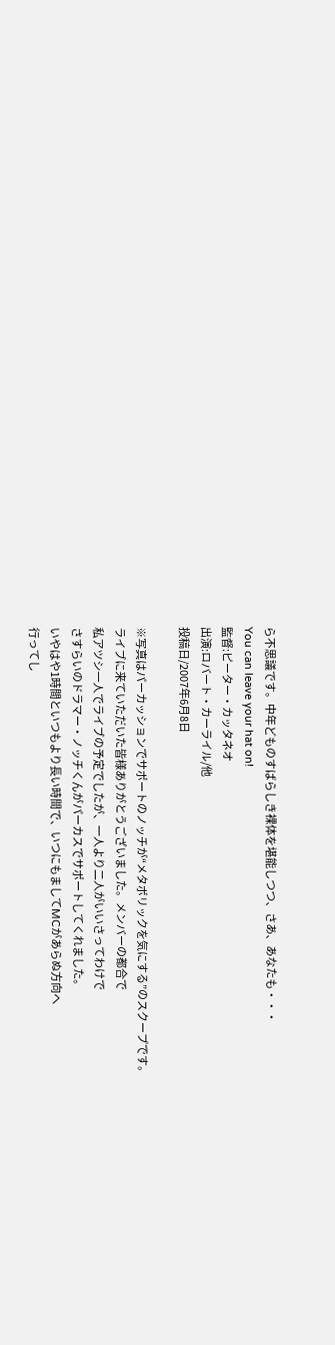ら不思議です。中年どものすばらしき裸体を堪能しつつ、さあ、あなたも・・・
You can leave your hat on!
監督:ピーター・カッタネオ
出演:ロバート・カーライル/他
投稿日/2007年6月8日

※写真はパーカッションでサポートのノッチが“メタボリックを気にする”のスクープです。
ライブに来ていただいた皆様ありがとうございました。メンバーの都合で
私アツシ一人でライブの予定でしたが、一人より二人がいいさってわけで
さすらいのドラマー・ノッチくんがパーカスでサポートしてくれました。
いやはや1時間といつもより長い時間で、いつにもましてMCがあらぬ方向へ
行ってし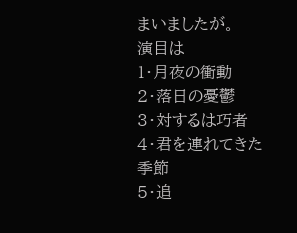まいましたが。
演目は
1・月夜の衝動
2・落日の憂鬱
3・対するは巧者
4・君を連れてきた季節
5・追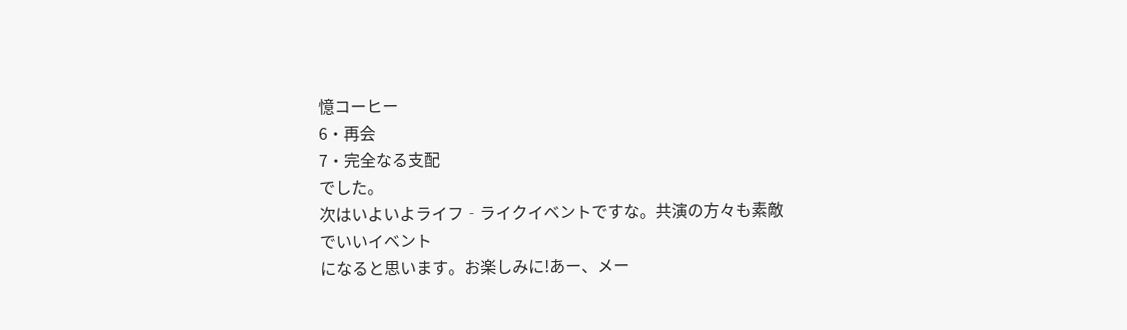憶コーヒー
6・再会
7・完全なる支配
でした。
次はいよいよライフ‐ライクイベントですな。共演の方々も素敵でいいイベント
になると思います。お楽しみに!あー、メー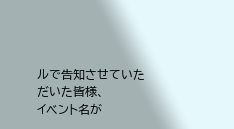ルで告知させていただいた皆様、
イベント名が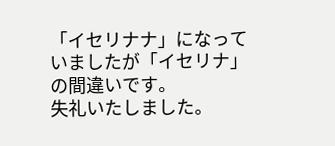「イセリナナ」になっていましたが「イセリナ」の間違いです。
失礼いたしました。